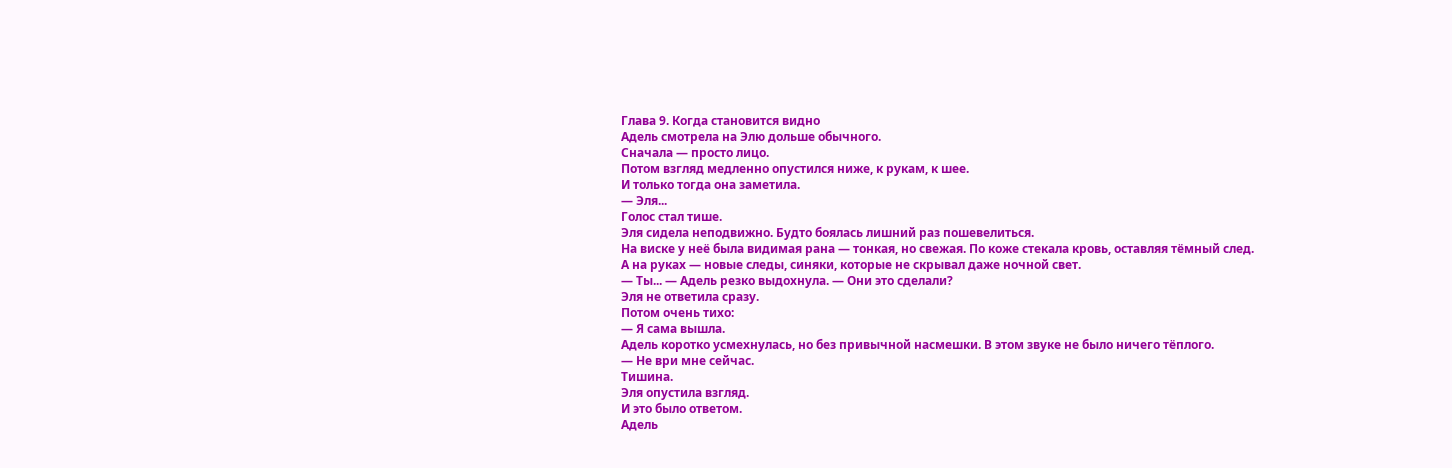Глава 9. Когда становится видно
Адель смотрела на Элю дольше обычного.
Сначала — просто лицо.
Потом взгляд медленно опустился ниже, к рукам, к шее.
И только тогда она заметила.
— Эля...
Голос стал тише.
Эля сидела неподвижно. Будто боялась лишний раз пошевелиться.
На виске у неё была видимая рана — тонкая, но свежая. По коже стекала кровь, оставляя тёмный след.
А на руках — новые следы, синяки, которые не скрывал даже ночной свет.
— Ты... — Адель резко выдохнула. — Они это сделали?
Эля не ответила сразу.
Потом очень тихо:
— Я сама вышла.
Адель коротко усмехнулась, но без привычной насмешки. В этом звуке не было ничего тёплого.
— Не ври мне сейчас.
Тишина.
Эля опустила взгляд.
И это было ответом.
Адель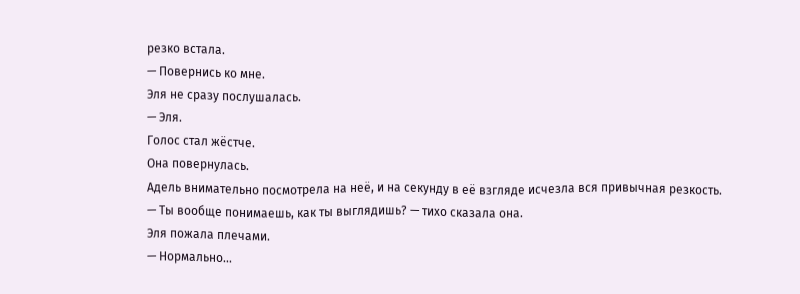резко встала.
— Повернись ко мне.
Эля не сразу послушалась.
— Эля.
Голос стал жёстче.
Она повернулась.
Адель внимательно посмотрела на неё, и на секунду в её взгляде исчезла вся привычная резкость.
— Ты вообще понимаешь, как ты выглядишь? — тихо сказала она.
Эля пожала плечами.
— Нормально...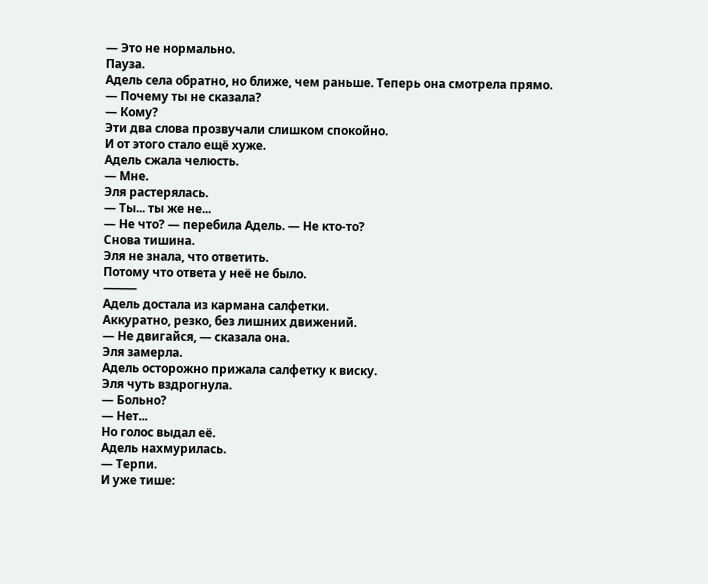— Это не нормально.
Пауза.
Адель села обратно, но ближе, чем раньше. Теперь она смотрела прямо.
— Почему ты не сказала?
— Кому?
Эти два слова прозвучали слишком спокойно.
И от этого стало ещё хуже.
Адель сжала челюсть.
— Мне.
Эля растерялась.
— Ты... ты же не...
— Не что? — перебила Адель. — Не кто-то?
Снова тишина.
Эля не знала, что ответить.
Потому что ответа у неё не было.
⸻
Адель достала из кармана салфетки.
Аккуратно, резко, без лишних движений.
— Не двигайся, — сказала она.
Эля замерла.
Адель осторожно прижала салфетку к виску.
Эля чуть вздрогнула.
— Больно?
— Нет...
Но голос выдал её.
Адель нахмурилась.
— Терпи.
И уже тише: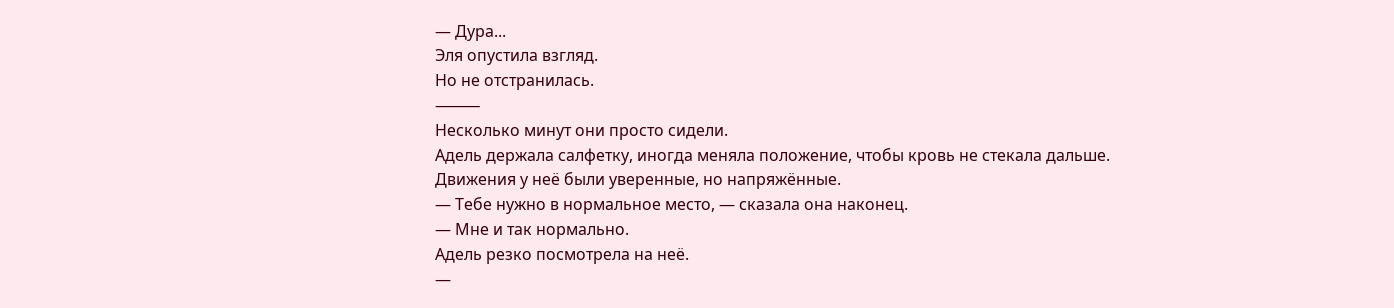— Дура...
Эля опустила взгляд.
Но не отстранилась.
⸻
Несколько минут они просто сидели.
Адель держала салфетку, иногда меняла положение, чтобы кровь не стекала дальше.
Движения у неё были уверенные, но напряжённые.
— Тебе нужно в нормальное место, — сказала она наконец.
— Мне и так нормально.
Адель резко посмотрела на неё.
—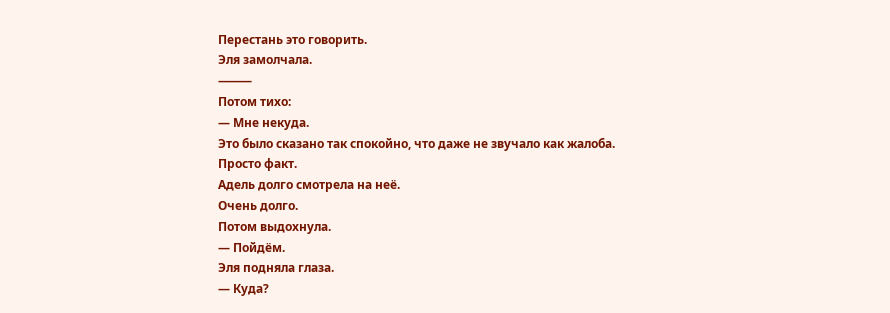Перестань это говорить.
Эля замолчала.
⸻
Потом тихо:
— Мне некуда.
Это было сказано так спокойно, что даже не звучало как жалоба.
Просто факт.
Адель долго смотрела на неё.
Очень долго.
Потом выдохнула.
— Пойдём.
Эля подняла глаза.
— Куда?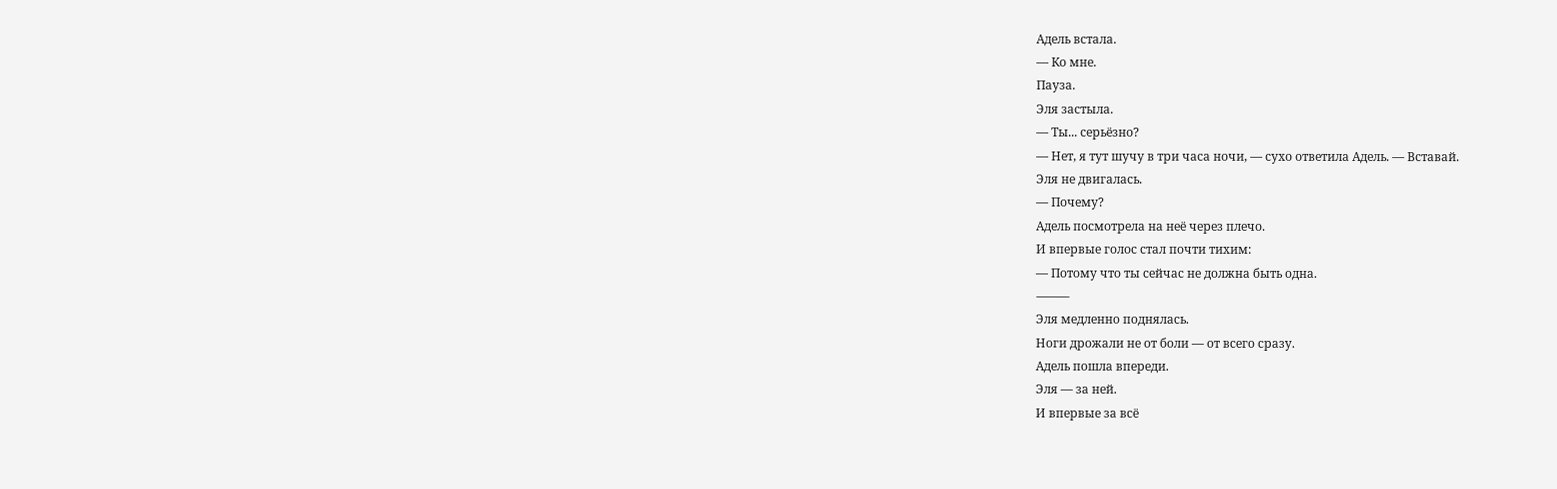Адель встала.
— Ко мне.
Пауза.
Эля застыла.
— Ты... серьёзно?
— Нет, я тут шучу в три часа ночи, — сухо ответила Адель. — Вставай.
Эля не двигалась.
— Почему?
Адель посмотрела на неё через плечо.
И впервые голос стал почти тихим:
— Потому что ты сейчас не должна быть одна.
⸻
Эля медленно поднялась.
Ноги дрожали не от боли — от всего сразу.
Адель пошла впереди.
Эля — за ней.
И впервые за всё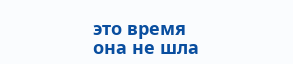это время
она не шла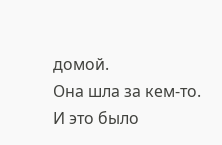домой.
Она шла за кем-то.
И это было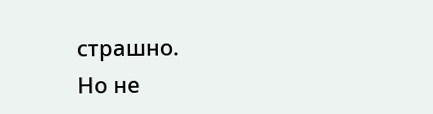страшно.
Но не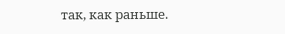так, как раньше.